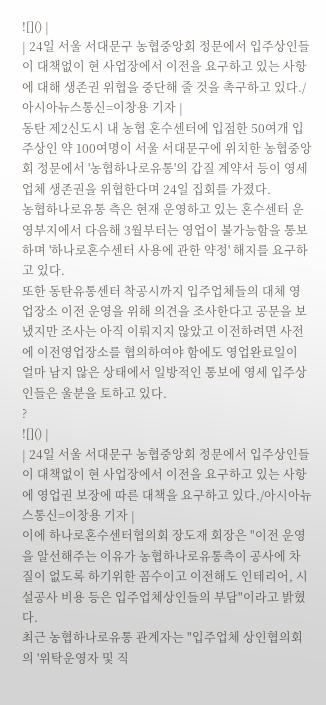![]() |
| 24일 서울 서대문구 농협중앙회 정문에서 입주상인들이 대책없이 현 사업장에서 이전을 요구하고 있는 사항에 대해 생존권 위협을 중단해 줄 것을 촉구하고 있다./아시아뉴스통신=이창용 기자 |
동탄 제2신도시 내 농협 혼수센터에 입점한 50여개 입주상인 약 100여명이 서울 서대문구에 위치한 농협중앙회 정문에서 '농협하나로유통'의 갑질 계약서 등이 영세업체 생존권을 위협한다며 24일 집회를 가졌다.
농협하나로유통 측은 현재 운영하고 있는 혼수센터 운영부지에서 다음해 3월부터는 영업이 불가능함을 통보하며 '하나로혼수센터 사용에 관한 약정' 해지를 요구하고 있다.
또한 동탄유통센터 착공시까지 입주업체들의 대체 영업장소 이전 운영을 위해 의견을 조사한다고 공문을 보냈지만 조사는 아직 이뤄지지 않았고 이전하려면 사전에 이전영업장소를 협의하여야 함에도 영업완료일이 얼마 남지 않은 상태에서 일방적인 통보에 영세 입주상인들은 울분을 토하고 있다.
?
![]() |
| 24일 서울 서대문구 농협중앙회 정문에서 입주상인들이 대책없이 현 사업장에서 이전을 요구하고 있는 사항에 영업권 보장에 따른 대책을 요구하고 있다./아시아뉴스통신=이창용 기자 |
이에 하나로혼수센터협의회 장도재 회장은 "이전 운영을 알선해주는 이유가 농협하나로유통측이 공사에 차질이 없도록 하기위한 꼼수이고 이전해도 인테리어, 시설공사 비용 등은 입주업체상인들의 부담"이라고 밝혔다.
최근 농협하나로유통 관계자는 "입주업체 상인협의회의 '위탁운영자 및 직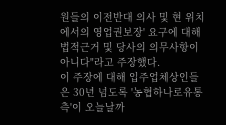원들의 이전반대 의사 및 현 위치에서의 영업권보장' 요구에 대해 법적근거 및 당사의 의무사항이 아니다"라고 주장했다.
이 주장에 대해 입주업체상인들은 30년 넘도록 '농협하나로유통측'이 오늘날까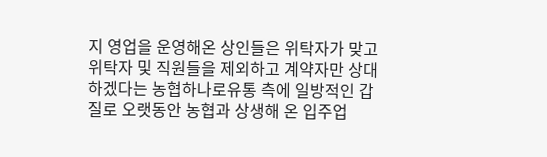지 영업을 운영해온 상인들은 위탁자가 맞고 위탁자 및 직원들을 제외하고 계약자만 상대하겠다는 농협하나로유통 측에 일방적인 갑질로 오랫동안 농협과 상생해 온 입주업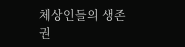체상인들의 생존권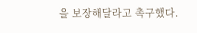을 보장해달라고 촉구했다.